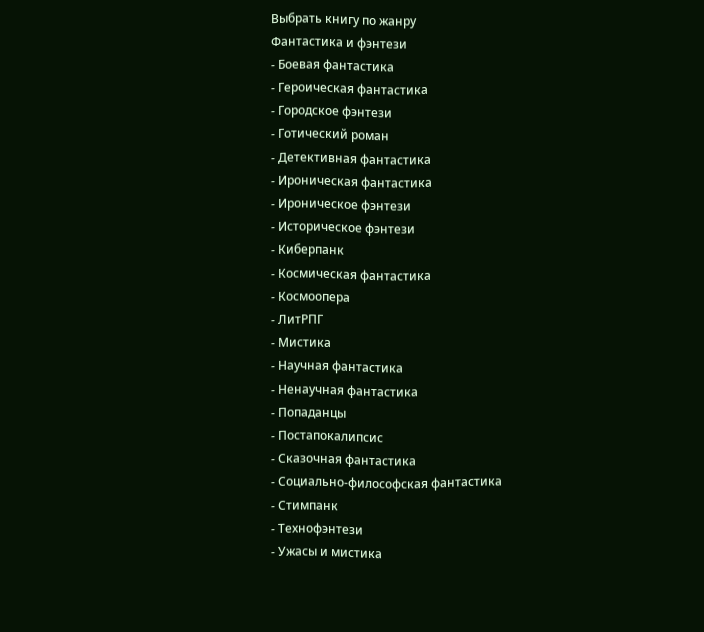Выбрать книгу по жанру
Фантастика и фэнтези
- Боевая фантастика
- Героическая фантастика
- Городское фэнтези
- Готический роман
- Детективная фантастика
- Ироническая фантастика
- Ироническое фэнтези
- Историческое фэнтези
- Киберпанк
- Космическая фантастика
- Космоопера
- ЛитРПГ
- Мистика
- Научная фантастика
- Ненаучная фантастика
- Попаданцы
- Постапокалипсис
- Сказочная фантастика
- Социально-философская фантастика
- Стимпанк
- Технофэнтези
- Ужасы и мистика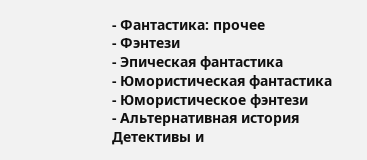- Фантастика: прочее
- Фэнтези
- Эпическая фантастика
- Юмористическая фантастика
- Юмористическое фэнтези
- Альтернативная история
Детективы и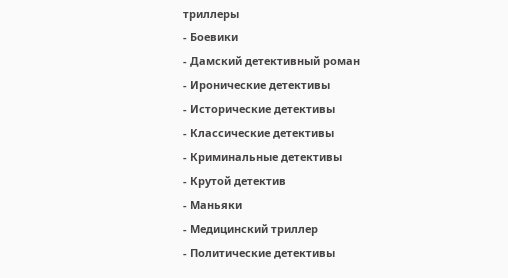триллеры
- Боевики
- Дамский детективный роман
- Иронические детективы
- Исторические детективы
- Классические детективы
- Криминальные детективы
- Крутой детектив
- Маньяки
- Медицинский триллер
- Политические детективы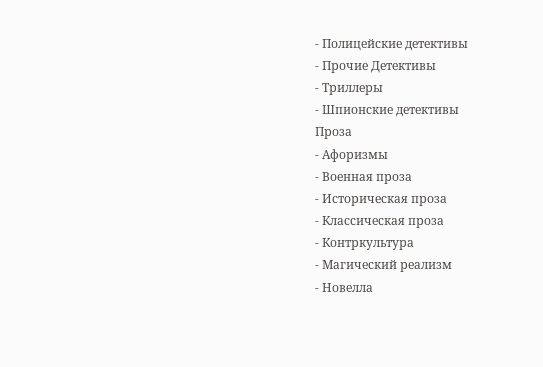- Полицейские детективы
- Прочие Детективы
- Триллеры
- Шпионские детективы
Проза
- Афоризмы
- Военная проза
- Историческая проза
- Классическая проза
- Контркультура
- Магический реализм
- Новелла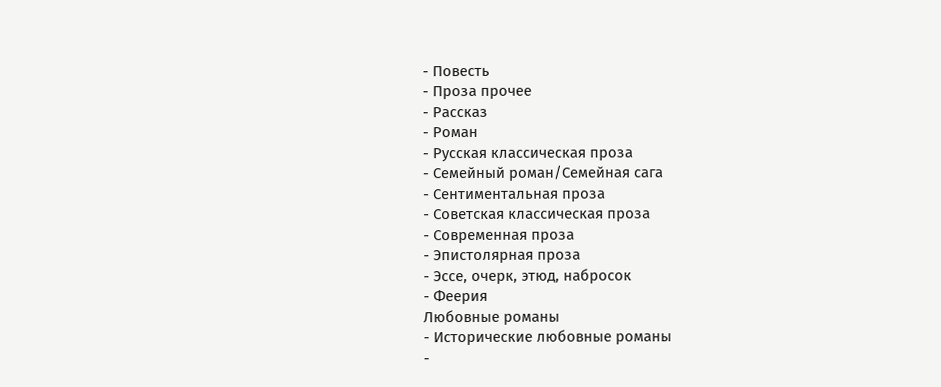- Повесть
- Проза прочее
- Рассказ
- Роман
- Русская классическая проза
- Семейный роман/Семейная сага
- Сентиментальная проза
- Советская классическая проза
- Современная проза
- Эпистолярная проза
- Эссе, очерк, этюд, набросок
- Феерия
Любовные романы
- Исторические любовные романы
-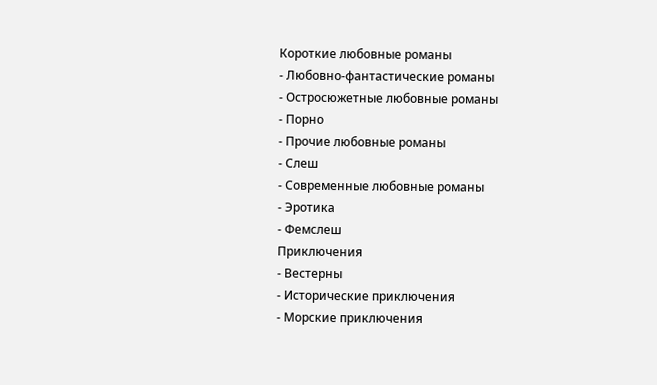Короткие любовные романы
- Любовно-фантастические романы
- Остросюжетные любовные романы
- Порно
- Прочие любовные романы
- Слеш
- Современные любовные романы
- Эротика
- Фемслеш
Приключения
- Вестерны
- Исторические приключения
- Морские приключения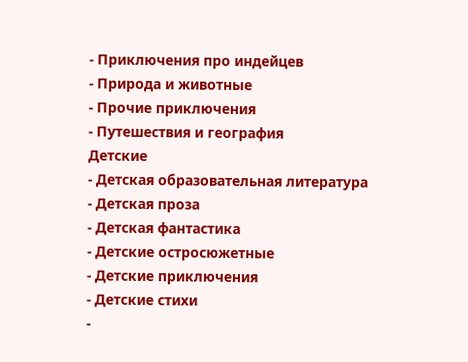- Приключения про индейцев
- Природа и животные
- Прочие приключения
- Путешествия и география
Детские
- Детская образовательная литература
- Детская проза
- Детская фантастика
- Детские остросюжетные
- Детские приключения
- Детские стихи
-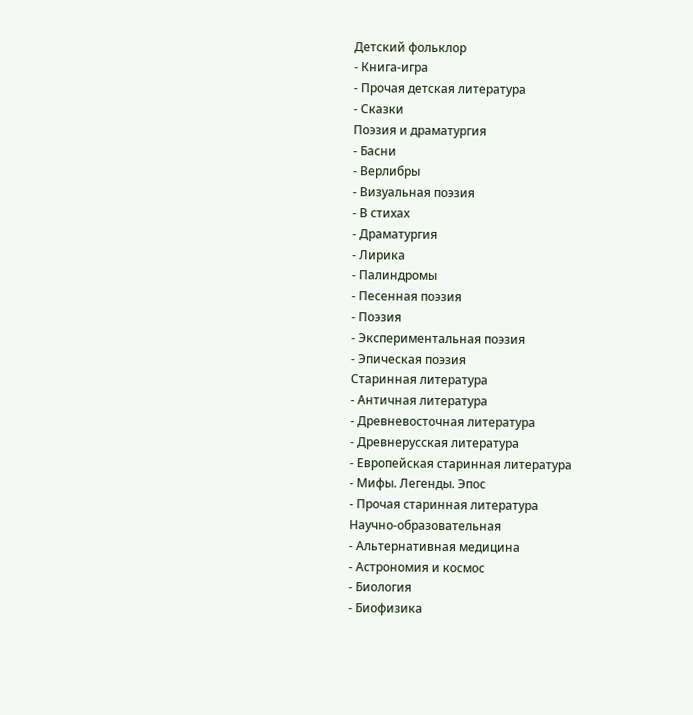Детский фольклор
- Книга-игра
- Прочая детская литература
- Сказки
Поэзия и драматургия
- Басни
- Верлибры
- Визуальная поэзия
- В стихах
- Драматургия
- Лирика
- Палиндромы
- Песенная поэзия
- Поэзия
- Экспериментальная поэзия
- Эпическая поэзия
Старинная литература
- Античная литература
- Древневосточная литература
- Древнерусская литература
- Европейская старинная литература
- Мифы. Легенды. Эпос
- Прочая старинная литература
Научно-образовательная
- Альтернативная медицина
- Астрономия и космос
- Биология
- Биофизика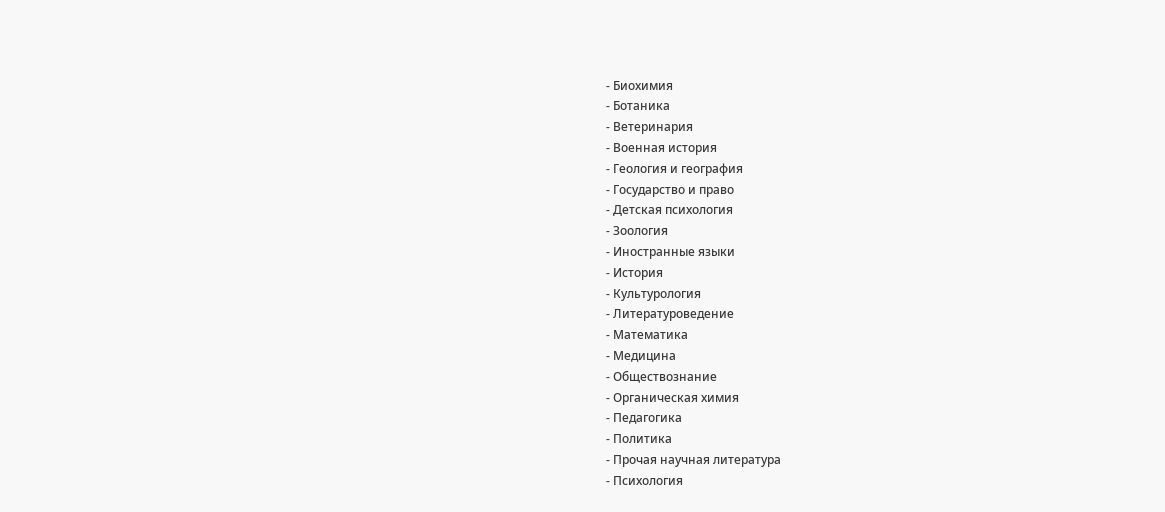- Биохимия
- Ботаника
- Ветеринария
- Военная история
- Геология и география
- Государство и право
- Детская психология
- Зоология
- Иностранные языки
- История
- Культурология
- Литературоведение
- Математика
- Медицина
- Обществознание
- Органическая химия
- Педагогика
- Политика
- Прочая научная литература
- Психология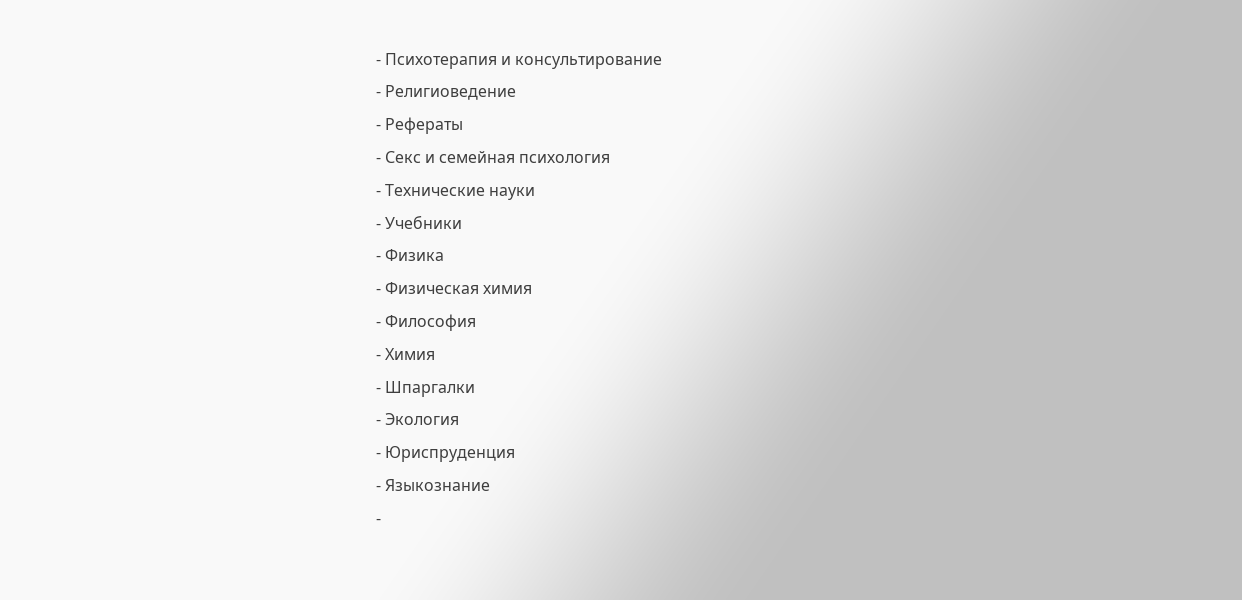- Психотерапия и консультирование
- Религиоведение
- Рефераты
- Секс и семейная психология
- Технические науки
- Учебники
- Физика
- Физическая химия
- Философия
- Химия
- Шпаргалки
- Экология
- Юриспруденция
- Языкознание
-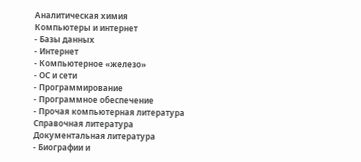Аналитическая химия
Компьютеры и интернет
- Базы данных
- Интернет
- Компьютерное «железо»
- ОС и сети
- Программирование
- Программное обеспечение
- Прочая компьютерная литература
Справочная литература
Документальная литература
- Биографии и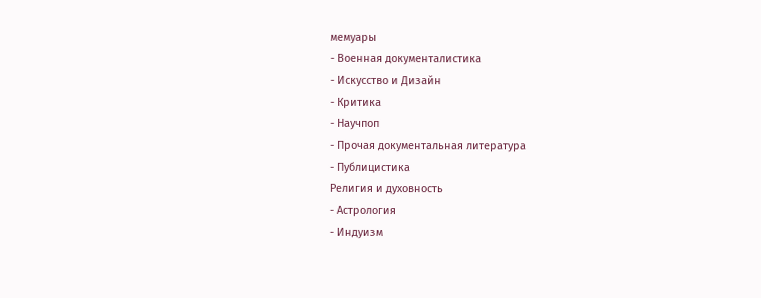мемуары
- Военная документалистика
- Искусство и Дизайн
- Критика
- Научпоп
- Прочая документальная литература
- Публицистика
Религия и духовность
- Астрология
- Индуизм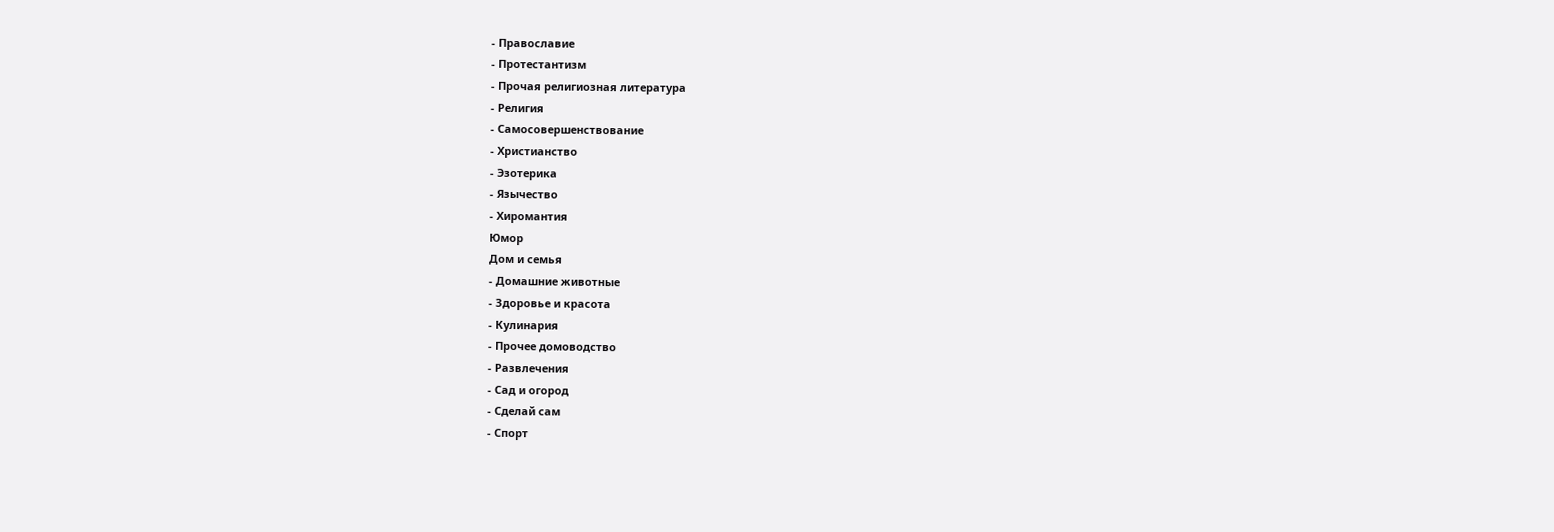- Православие
- Протестантизм
- Прочая религиозная литература
- Религия
- Самосовершенствование
- Христианство
- Эзотерика
- Язычество
- Хиромантия
Юмор
Дом и семья
- Домашние животные
- Здоровье и красота
- Кулинария
- Прочее домоводство
- Развлечения
- Сад и огород
- Сделай сам
- Спорт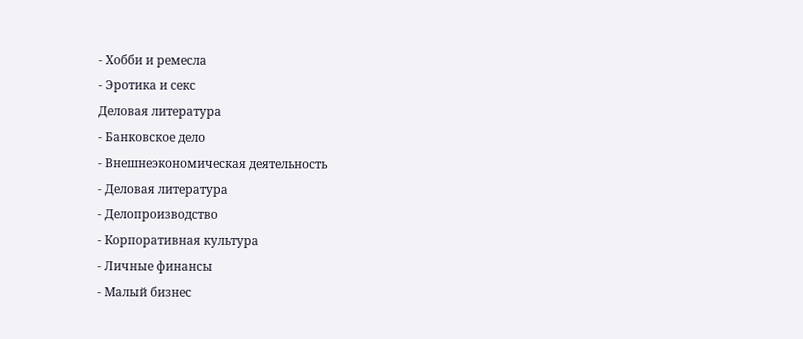- Хобби и ремесла
- Эротика и секс
Деловая литература
- Банковское дело
- Внешнеэкономическая деятельность
- Деловая литература
- Делопроизводство
- Корпоративная культура
- Личные финансы
- Малый бизнес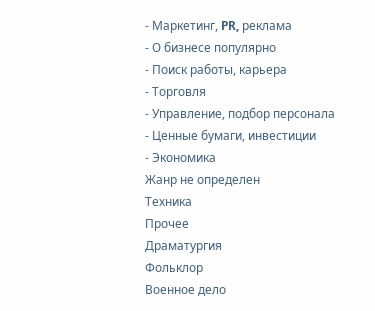- Маркетинг, PR, реклама
- О бизнесе популярно
- Поиск работы, карьера
- Торговля
- Управление, подбор персонала
- Ценные бумаги, инвестиции
- Экономика
Жанр не определен
Техника
Прочее
Драматургия
Фольклор
Военное дело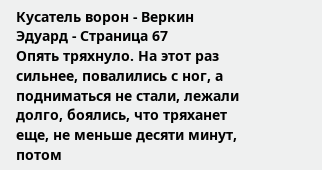Кусатель ворон - Веркин Эдуард - Страница 67
Опять тряхнуло. На этот раз сильнее, повалились с ног, а подниматься не стали, лежали долго, боялись, что тряханет еще, не меньше десяти минут, потом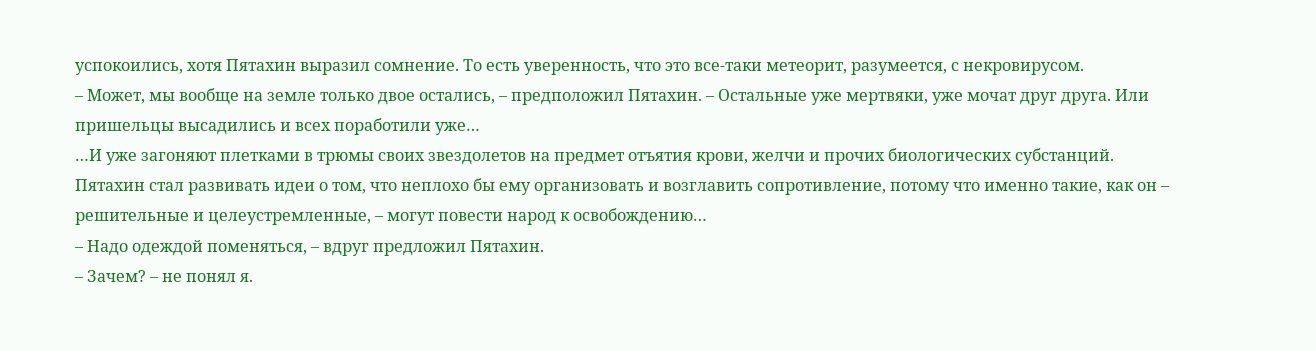успокоились, хотя Пятахин выразил сомнение. То есть уверенность, что это все-таки метеорит, разумеется, с некровирусом.
– Может, мы вообще на земле только двое остались, – предположил Пятахин. – Остальные уже мертвяки, уже мочат друг друга. Или пришельцы высадились и всех поработили уже…
…И уже загоняют плетками в трюмы своих звездолетов на предмет отъятия крови, желчи и прочих биологических субстанций.
Пятахин стал развивать идеи о том, что неплохо бы ему организовать и возглавить сопротивление, потому что именно такие, как он – решительные и целеустремленные, – могут повести народ к освобождению…
– Надо одеждой поменяться, – вдруг предложил Пятахин.
– Зачем? – не понял я.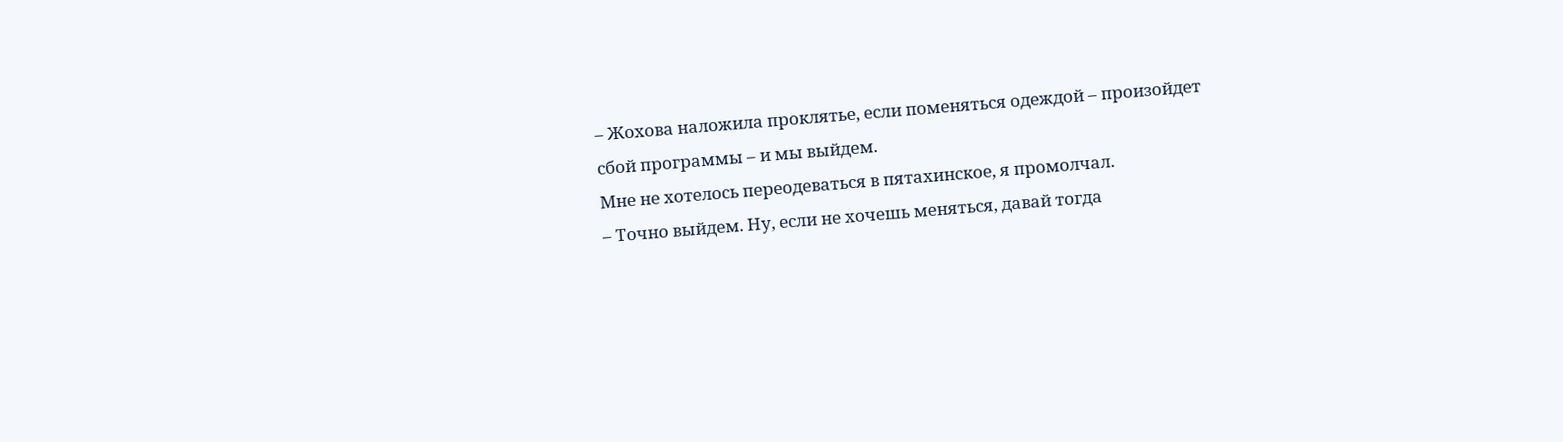– Жохова наложила проклятье, если поменяться одеждой – произойдет сбой программы – и мы выйдем.
Мне не хотелось переодеваться в пятахинское, я промолчал.
– Точно выйдем. Ну, если не хочешь меняться, давай тогда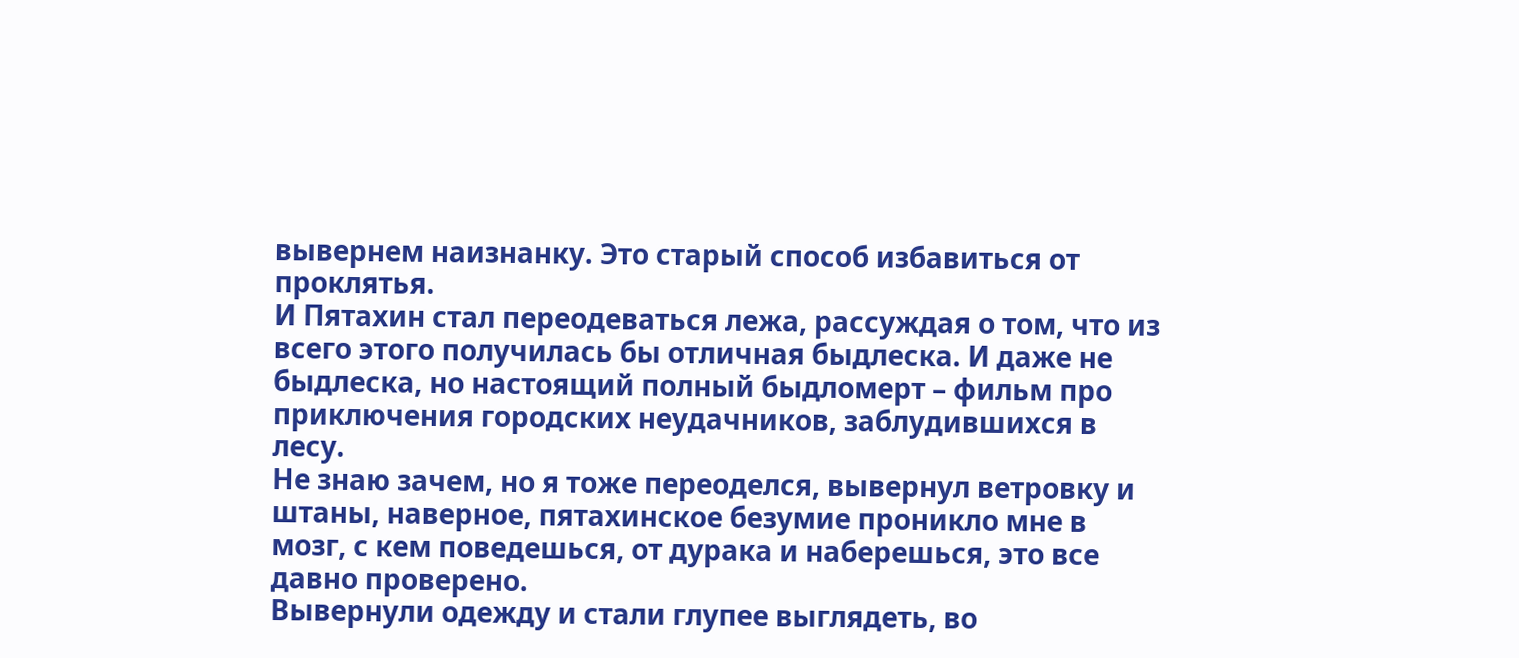вывернем наизнанку. Это старый способ избавиться от проклятья.
И Пятахин стал переодеваться лежа, рассуждая о том, что из всего этого получилась бы отличная быдлеска. И даже не быдлеска, но настоящий полный быдломерт – фильм про приключения городских неудачников, заблудившихся в лесу.
Не знаю зачем, но я тоже переоделся, вывернул ветровку и штаны, наверное, пятахинское безумие проникло мне в мозг, с кем поведешься, от дурака и наберешься, это все давно проверено.
Вывернули одежду и стали глупее выглядеть, во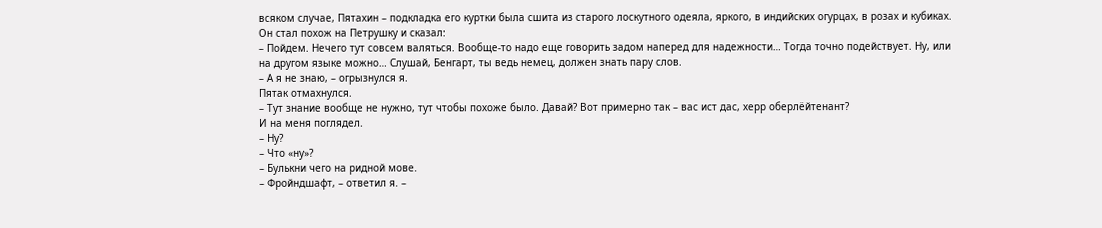всяком случае, Пятахин – подкладка его куртки была сшита из старого лоскутного одеяла, яркого, в индийских огурцах, в розах и кубиках. Он стал похож на Петрушку и сказал:
– Пойдем. Нечего тут совсем валяться. Вообще-то надо еще говорить задом наперед для надежности… Тогда точно подействует. Ну, или на другом языке можно… Слушай, Бенгарт, ты ведь немец, должен знать пару слов.
– А я не знаю, – огрызнулся я.
Пятак отмахнулся.
– Тут знание вообще не нужно, тут чтобы похоже было. Давай? Вот примерно так – вас ист дас, херр оберлёйтенант?
И на меня поглядел.
– Ну?
– Что «ну»?
– Булькни чего на ридной мове.
– Фройндшафт, – ответил я. –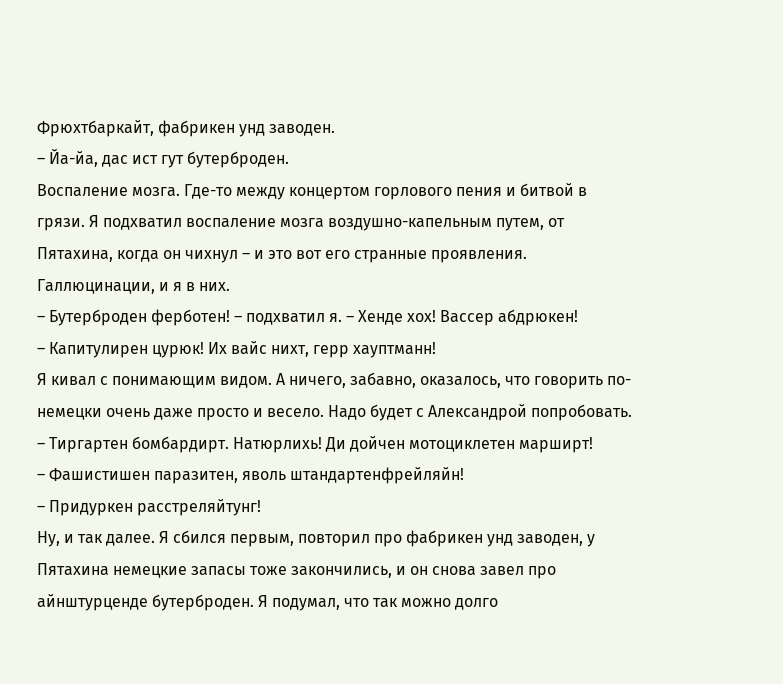Фрюхтбаркайт, фабрикен унд заводен.
– Йа-йа, дас ист гут бутерброден.
Воспаление мозга. Где-то между концертом горлового пения и битвой в грязи. Я подхватил воспаление мозга воздушно-капельным путем, от Пятахина, когда он чихнул – и это вот его странные проявления. Галлюцинации, и я в них.
– Бутерброден ферботен! – подхватил я. – Хенде хох! Вассер абдрюкен!
– Капитулирен цурюк! Их вайс нихт, герр хауптманн!
Я кивал с понимающим видом. А ничего, забавно, оказалось, что говорить по-немецки очень даже просто и весело. Надо будет с Александрой попробовать.
– Тиргартен бомбардирт. Натюрлихь! Ди дойчен мотоциклетен марширт!
– Фашистишен паразитен, яволь штандартенфрейляйн!
– Придуркен расстреляйтунг!
Ну, и так далее. Я сбился первым, повторил про фабрикен унд заводен, у Пятахина немецкие запасы тоже закончились, и он снова завел про айнштурценде бутерброден. Я подумал, что так можно долго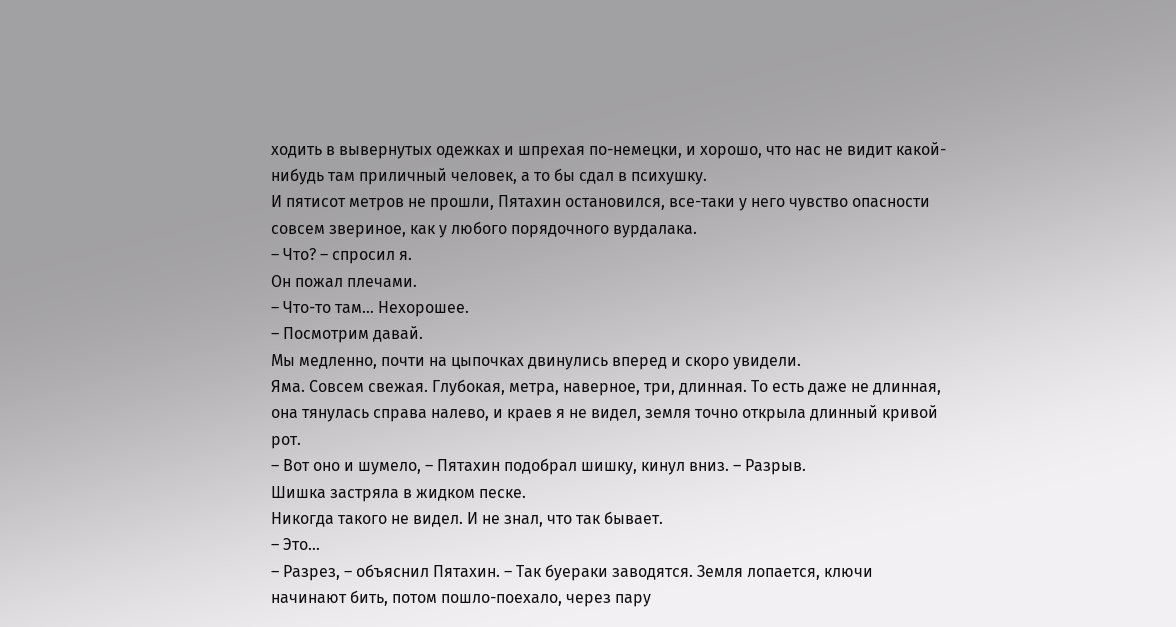ходить в вывернутых одежках и шпрехая по-немецки, и хорошо, что нас не видит какой-нибудь там приличный человек, а то бы сдал в психушку.
И пятисот метров не прошли, Пятахин остановился, все-таки у него чувство опасности совсем звериное, как у любого порядочного вурдалака.
– Что? – спросил я.
Он пожал плечами.
– Что-то там… Нехорошее.
– Посмотрим давай.
Мы медленно, почти на цыпочках двинулись вперед и скоро увидели.
Яма. Совсем свежая. Глубокая, метра, наверное, три, длинная. То есть даже не длинная, она тянулась справа налево, и краев я не видел, земля точно открыла длинный кривой рот.
– Вот оно и шумело, – Пятахин подобрал шишку, кинул вниз. – Разрыв.
Шишка застряла в жидком песке.
Никогда такого не видел. И не знал, что так бывает.
– Это…
– Разрез, – объяснил Пятахин. – Так буераки заводятся. Земля лопается, ключи начинают бить, потом пошло-поехало, через пару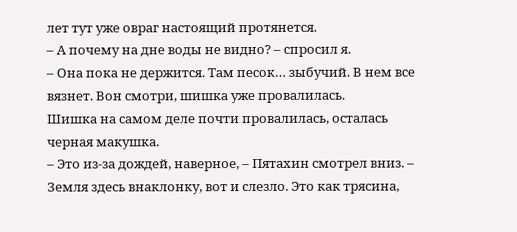лет тут уже овраг настоящий протянется.
– А почему на дне воды не видно? – спросил я.
– Она пока не держится. Там песок… зыбучий. В нем все вязнет. Вон смотри, шишка уже провалилась.
Шишка на самом деле почти провалилась, осталась черная макушка.
– Это из-за дождей, наверное, – Пятахин смотрел вниз. – Земля здесь внаклонку, вот и слезло. Это как трясина,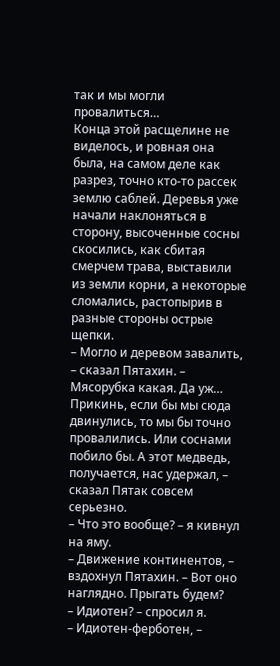так и мы могли провалиться…
Конца этой расщелине не виделось, и ровная она была, на самом деле как разрез, точно кто-то рассек землю саблей. Деревья уже начали наклоняться в сторону, высоченные сосны скосились, как сбитая смерчем трава, выставили из земли корни, а некоторые сломались, растопырив в разные стороны острые щепки.
– Могло и деревом завалить, – сказал Пятахин. – Мясорубка какая. Да уж… Прикинь, если бы мы сюда двинулись, то мы бы точно провалились. Или соснами побило бы. А этот медведь, получается, нас удержал, – сказал Пятак совсем серьезно.
– Что это вообще? – я кивнул на яму.
– Движение континентов, – вздохнул Пятахин. – Вот оно наглядно. Прыгать будем?
– Идиотен? – спросил я.
– Идиотен-ферботен, –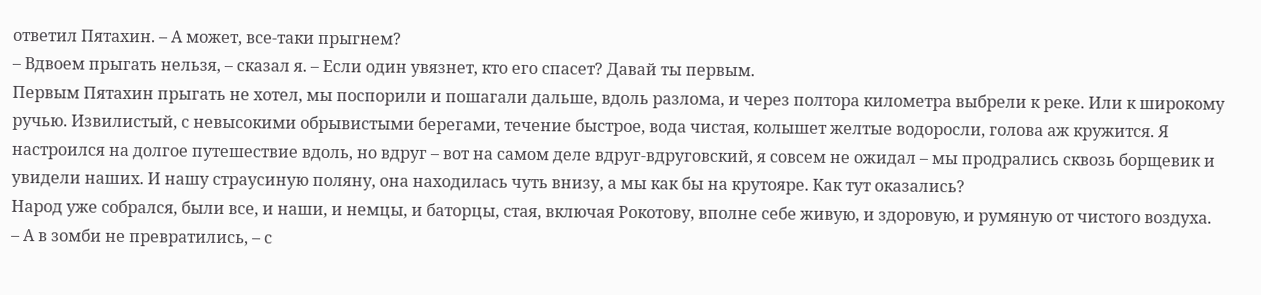ответил Пятахин. – А может, все-таки прыгнем?
– Вдвоем прыгать нельзя, – сказал я. – Если один увязнет, кто его спасет? Давай ты первым.
Первым Пятахин прыгать не хотел, мы поспорили и пошагали дальше, вдоль разлома, и через полтора километра выбрели к реке. Или к широкому ручью. Извилистый, с невысокими обрывистыми берегами, течение быстрое, вода чистая, колышет желтые водоросли, голова аж кружится. Я настроился на долгое путешествие вдоль, но вдруг – вот на самом деле вдруг-вдруговский, я совсем не ожидал – мы продрались сквозь борщевик и увидели наших. И нашу страусиную поляну, она находилась чуть внизу, а мы как бы на крутояре. Как тут оказались?
Народ уже собрался, были все, и наши, и немцы, и баторцы, стая, включая Рокотову, вполне себе живую, и здоровую, и румяную от чистого воздуха.
– А в зомби не превратились, – с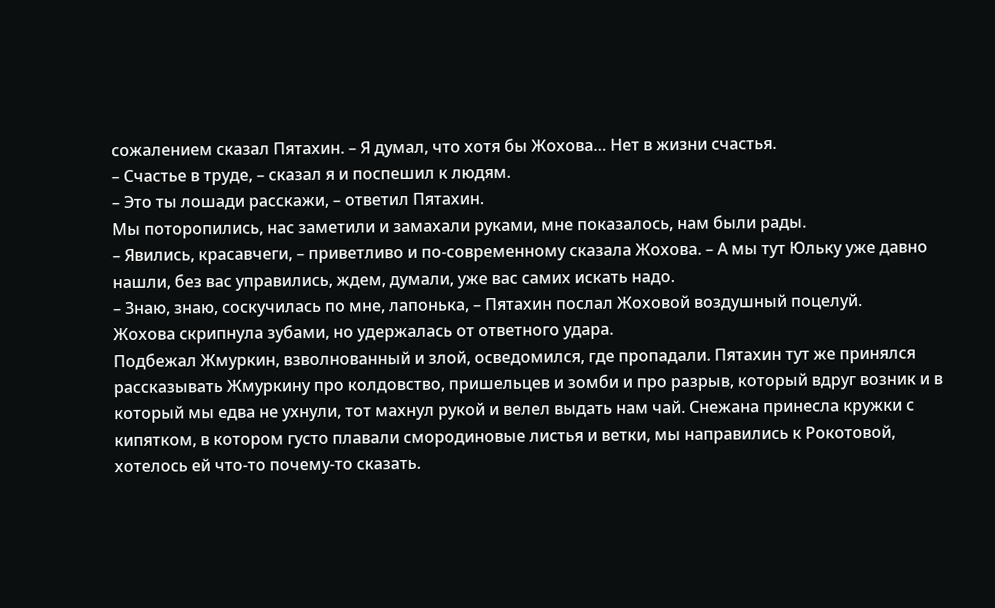сожалением сказал Пятахин. – Я думал, что хотя бы Жохова… Нет в жизни счастья.
– Счастье в труде, – сказал я и поспешил к людям.
– Это ты лошади расскажи, – ответил Пятахин.
Мы поторопились, нас заметили и замахали руками, мне показалось, нам были рады.
– Явились, красавчеги, – приветливо и по-современному сказала Жохова. – А мы тут Юльку уже давно нашли, без вас управились, ждем, думали, уже вас самих искать надо.
– Знаю, знаю, соскучилась по мне, лапонька, – Пятахин послал Жоховой воздушный поцелуй.
Жохова скрипнула зубами, но удержалась от ответного удара.
Подбежал Жмуркин, взволнованный и злой, осведомился, где пропадали. Пятахин тут же принялся рассказывать Жмуркину про колдовство, пришельцев и зомби и про разрыв, который вдруг возник и в который мы едва не ухнули, тот махнул рукой и велел выдать нам чай. Снежана принесла кружки с кипятком, в котором густо плавали смородиновые листья и ветки, мы направились к Рокотовой, хотелось ей что-то почему-то сказать.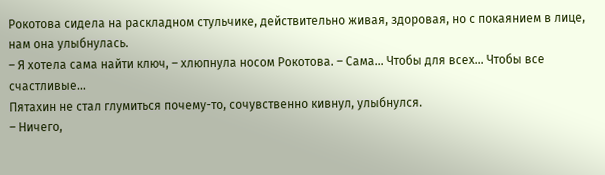Рокотова сидела на раскладном стульчике, действительно живая, здоровая, но с покаянием в лице, нам она улыбнулась.
– Я хотела сама найти ключ, – хлюпнула носом Рокотова. – Сама… Чтобы для всех… Чтобы все счастливые…
Пятахин не стал глумиться почему-то, сочувственно кивнул, улыбнулся.
– Ничего,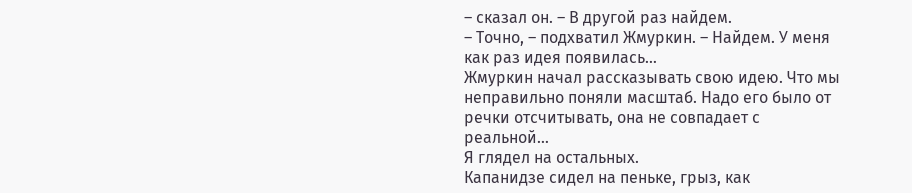– сказал он. – В другой раз найдем.
– Точно, – подхватил Жмуркин. – Найдем. У меня как раз идея появилась…
Жмуркин начал рассказывать свою идею. Что мы неправильно поняли масштаб. Надо его было от речки отсчитывать, она не совпадает с реальной…
Я глядел на остальных.
Капанидзе сидел на пеньке, грыз, как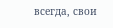всегда, свои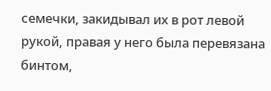семечки, закидывал их в рот левой рукой, правая у него была перевязана бинтом,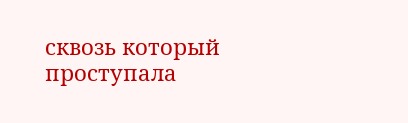сквозь который проступала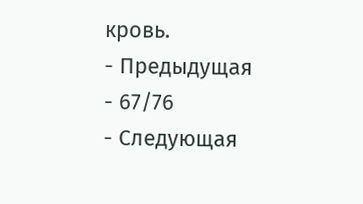кровь.
- Предыдущая
- 67/76
- Следующая